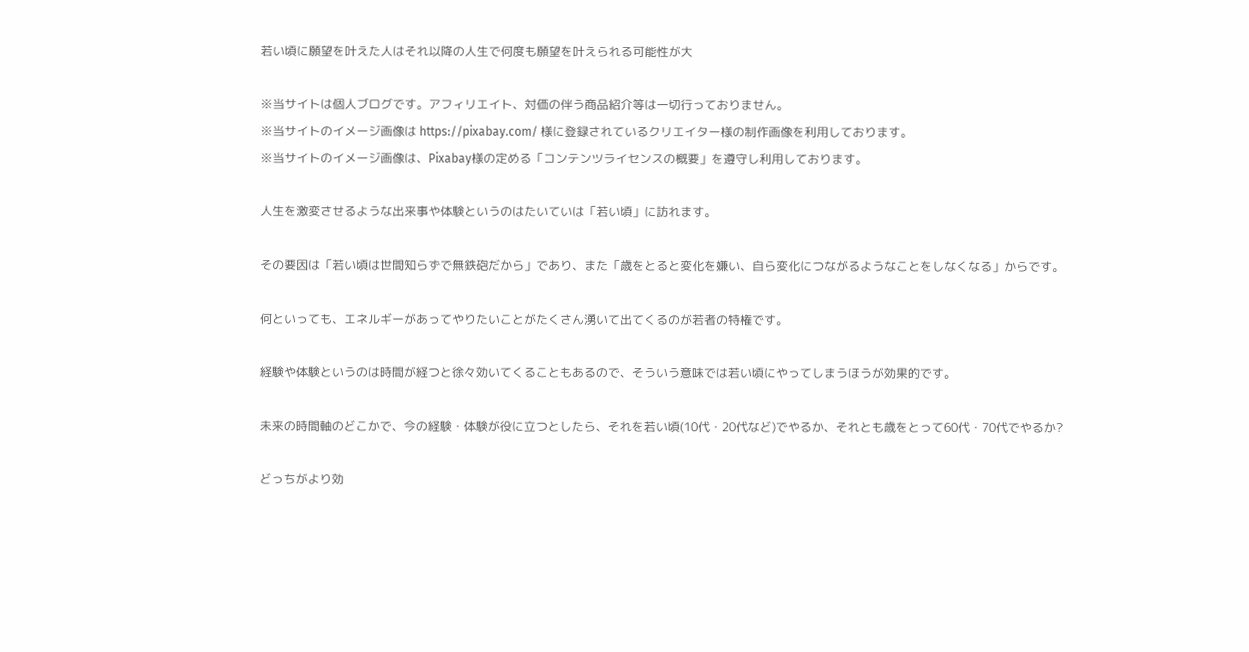若い頃に願望を叶えた人はそれ以降の人生で何度も願望を叶えられる可能性が大

※当サイトは個人ブログです。アフィリエイト、対価の伴う商品紹介等は一切行っておりません。
※当サイトのイメージ画像は https://pixabay.com/ 様に登録されているクリエイター様の制作画像を利用しております。
※当サイトのイメージ画像は、Pixabay様の定める「コンテンツライセンスの概要」を遵守し利用しております。

人生を激変させるような出来事や体験というのはたいていは「若い頃」に訪れます。

その要因は「若い頃は世間知らずで無鉄砲だから」であり、また「歳をとると変化を嫌い、自ら変化につながるようなことをしなくなる」からです。

何といっても、エネルギーがあってやりたいことがたくさん湧いて出てくるのが若者の特権です。

経験や体験というのは時間が経つと徐々効いてくることもあるので、そういう意味では若い頃にやってしまうほうが効果的です。

未来の時間軸のどこかで、今の経験・体験が役に立つとしたら、それを若い頃(10代・20代など)でやるか、それとも歳をとって60代・70代でやるか?

どっちがより効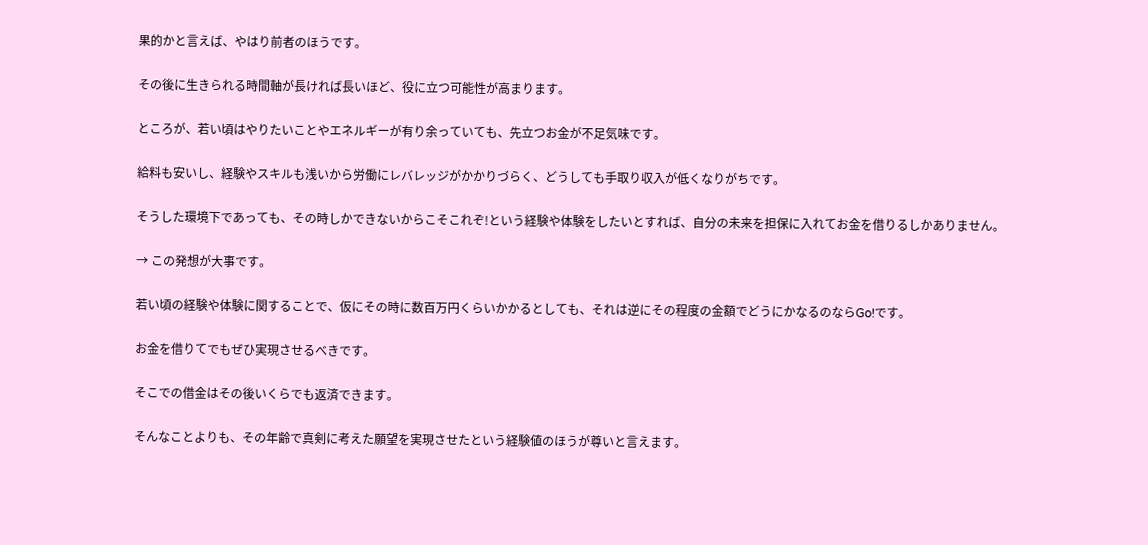果的かと言えば、やはり前者のほうです。

その後に生きられる時間軸が長ければ長いほど、役に立つ可能性が高まります。

ところが、若い頃はやりたいことやエネルギーが有り余っていても、先立つお金が不足気味です。

給料も安いし、経験やスキルも浅いから労働にレバレッジがかかりづらく、どうしても手取り収入が低くなりがちです。

そうした環境下であっても、その時しかできないからこそこれぞ!という経験や体験をしたいとすれば、自分の未来を担保に入れてお金を借りるしかありません。

→ この発想が大事です。

若い頃の経験や体験に関することで、仮にその時に数百万円くらいかかるとしても、それは逆にその程度の金額でどうにかなるのならGo!です。

お金を借りてでもぜひ実現させるべきです。

そこでの借金はその後いくらでも返済できます。

そんなことよりも、その年齢で真剣に考えた願望を実現させたという経験値のほうが尊いと言えます。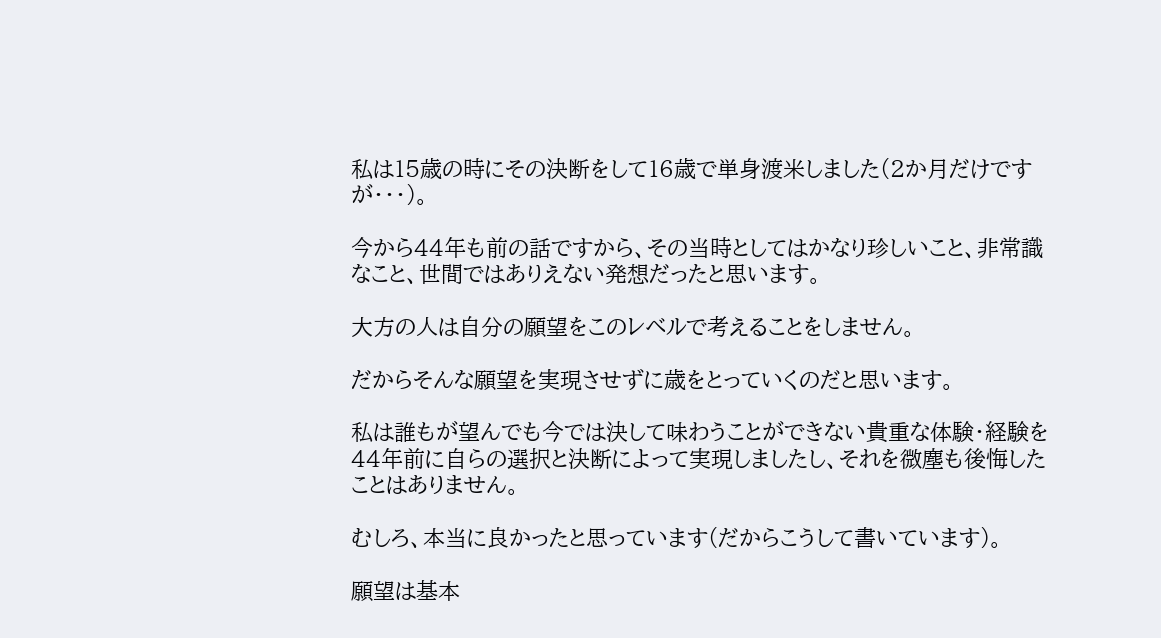私は15歳の時にその決断をして16歳で単身渡米しました(2か月だけですが・・・)。

今から44年も前の話ですから、その当時としてはかなり珍しいこと、非常識なこと、世間ではありえない発想だったと思います。

大方の人は自分の願望をこのレベルで考えることをしません。

だからそんな願望を実現させずに歳をとっていくのだと思います。

私は誰もが望んでも今では決して味わうことができない貴重な体験・経験を44年前に自らの選択と決断によって実現しましたし、それを微塵も後悔したことはありません。

むしろ、本当に良かったと思っています(だからこうして書いています)。

願望は基本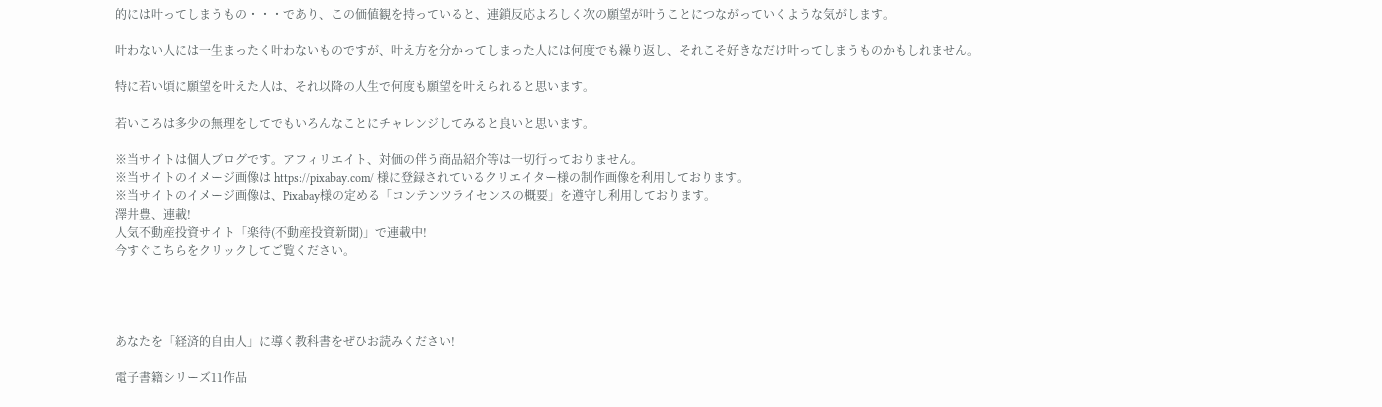的には叶ってしまうもの・・・であり、この価値観を持っていると、連鎖反応よろしく次の願望が叶うことにつながっていくような気がします。

叶わない人には一生まったく叶わないものですが、叶え方を分かってしまった人には何度でも繰り返し、それこそ好きなだけ叶ってしまうものかもしれません。

特に若い頃に願望を叶えた人は、それ以降の人生で何度も願望を叶えられると思います。

若いころは多少の無理をしてでもいろんなことにチャレンジしてみると良いと思います。

※当サイトは個人ブログです。アフィリエイト、対価の伴う商品紹介等は一切行っておりません。
※当サイトのイメージ画像は https://pixabay.com/ 様に登録されているクリエイター様の制作画像を利用しております。
※当サイトのイメージ画像は、Pixabay様の定める「コンテンツライセンスの概要」を遵守し利用しております。
澤井豊、連載!
人気不動産投資サイト「楽待(不動産投資新聞)」で連載中!
今すぐこちらをクリックしてご覧ください。




あなたを「経済的自由人」に導く教科書をぜひお読みください!

電子書籍シリーズ11作品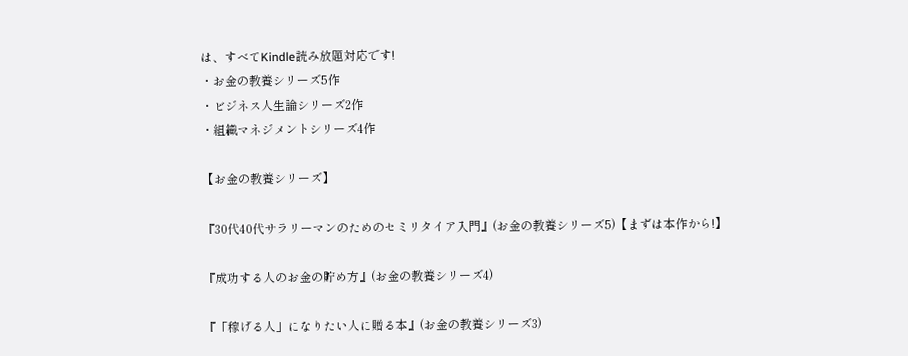は、すべてKindle読み放題対応です!
・お金の教養シリーズ5作
・ビジネス人生論シリーズ2作
・組織マネジメントシリーズ4作

【お金の教養シリーズ】

『30代40代サラリーマンのためのセミリタイア入門』(お金の教養シリーズ5)【まずは本作から!】

『成功する人のお金の貯め方』(お金の教養シリーズ4)

『「稼げる人」になりたい人に贈る本』(お金の教養シリーズ3)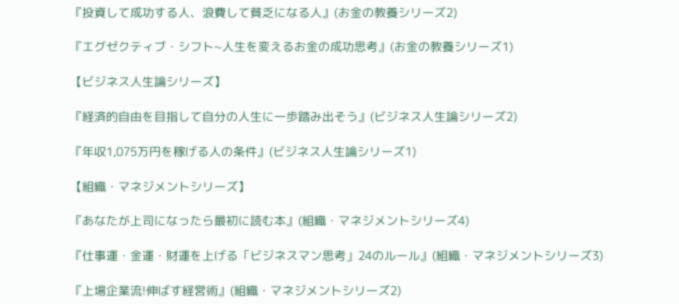『投資して成功する人、浪費して貧乏になる人』(お金の教養シリーズ2)

『エグゼクティブ・シフト~人生を変えるお金の成功思考』(お金の教養シリーズ1)

【ビジネス人生論シリーズ】

『経済的自由を目指して自分の人生に一歩踏み出そう』(ビジネス人生論シリーズ2)

『年収1,075万円を稼げる人の条件』(ビジネス人生論シリーズ1)

【組織・マネジメントシリーズ】

『あなたが上司になったら最初に読む本』(組織・マネジメントシリーズ4)

『仕事運・金運・財運を上げる「ビジネスマン思考」24のルール』(組織・マネジメントシリーズ3)

『上場企業流!伸ばす経営術』(組織・マネジメントシリーズ2)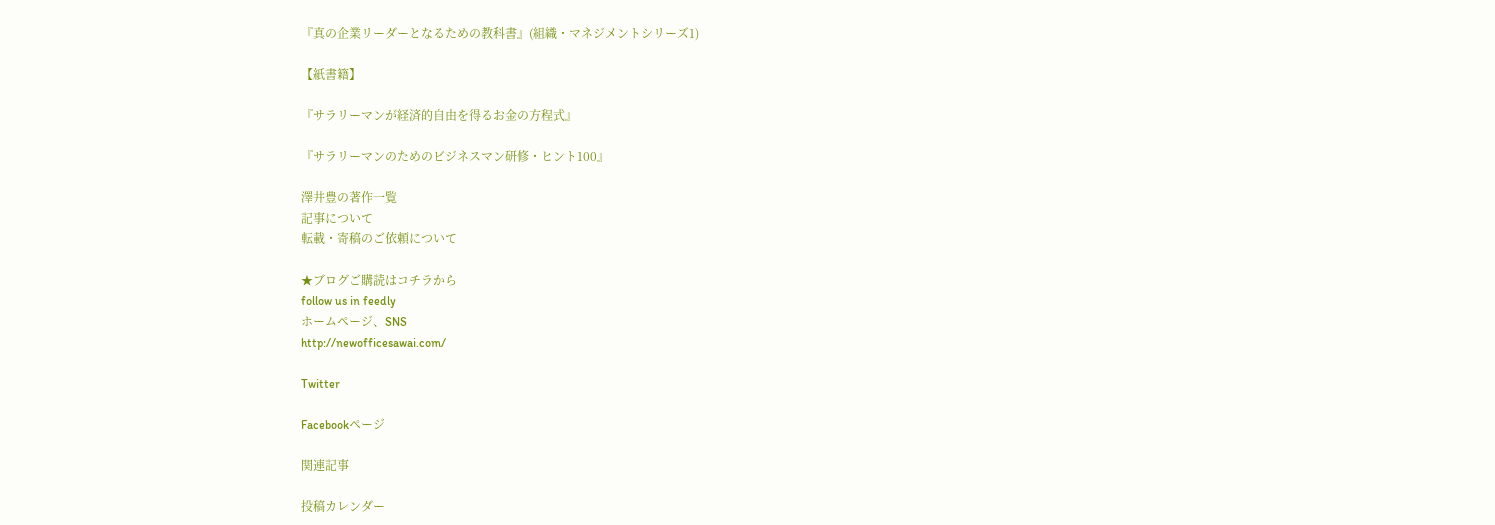『真の企業リーダーとなるための教科書』(組織・マネジメントシリーズ1)

【紙書籍】

『サラリーマンが経済的自由を得るお金の方程式』

『サラリーマンのためのビジネスマン研修・ヒント100』

澤井豊の著作一覧
記事について
転載・寄稿のご依頼について

★ブログご購読はコチラから
follow us in feedly
ホームページ、SNS
http://newofficesawai.com/

Twitter

Facebookページ

関連記事

投稿カレンダー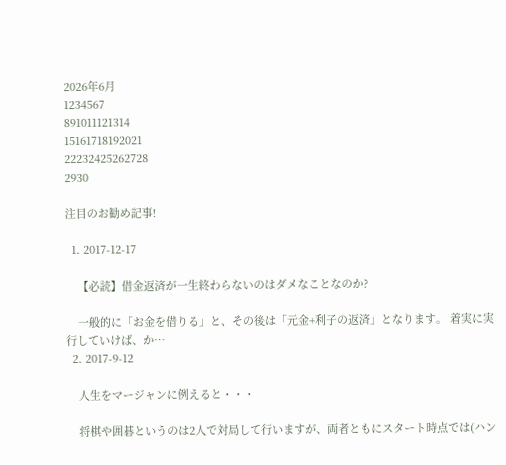2026年6月
1234567
891011121314
15161718192021
22232425262728
2930

注目のお勧め記事!

  1. 2017-12-17

    【必読】借金返済が一生終わらないのはダメなことなのか?

    一般的に「お金を借りる」と、その後は「元金+利子の返済」となります。 着実に実行していけば、か…
  2. 2017-9-12

    人生をマージャンに例えると・・・

    将棋や囲碁というのは2人で対局して行いますが、両者ともにスタート時点では(ハン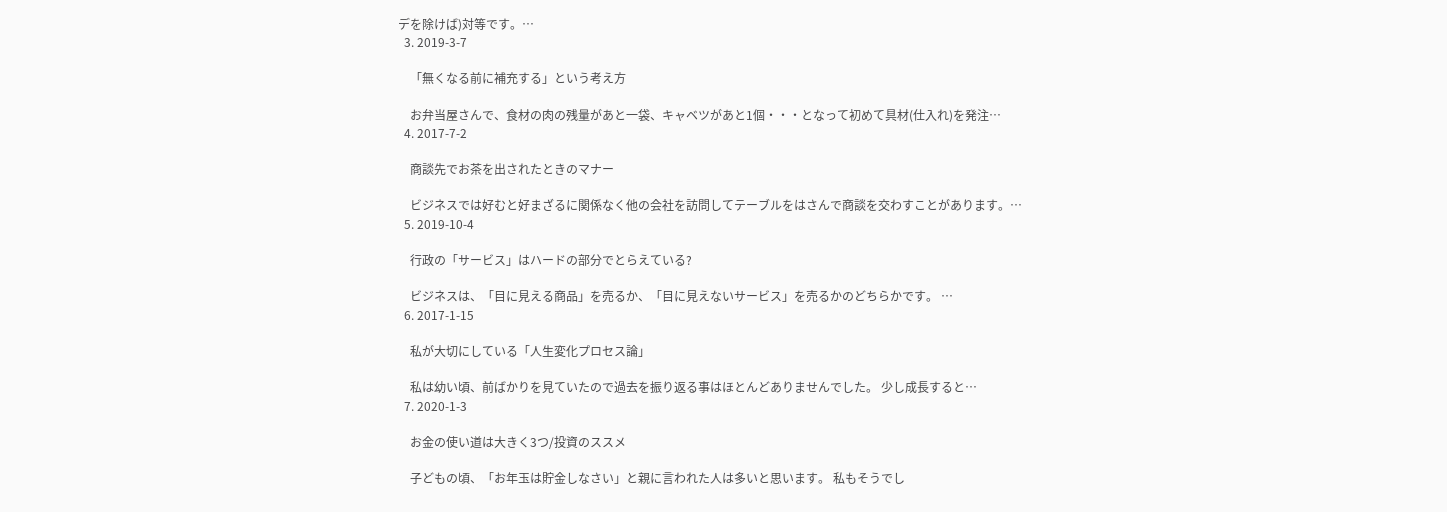デを除けば)対等です。…
  3. 2019-3-7

    「無くなる前に補充する」という考え方

    お弁当屋さんで、食材の肉の残量があと一袋、キャベツがあと1個・・・となって初めて具材(仕入れ)を発注…
  4. 2017-7-2

    商談先でお茶を出されたときのマナー

    ビジネスでは好むと好まざるに関係なく他の会社を訪問してテーブルをはさんで商談を交わすことがあります。…
  5. 2019-10-4

    行政の「サービス」はハードの部分でとらえている?

    ビジネスは、「目に見える商品」を売るか、「目に見えないサービス」を売るかのどちらかです。 …
  6. 2017-1-15

    私が大切にしている「人生変化プロセス論」

    私は幼い頃、前ばかりを見ていたので過去を振り返る事はほとんどありませんでした。 少し成長すると…
  7. 2020-1-3

    お金の使い道は大きく3つ/投資のススメ

    子どもの頃、「お年玉は貯金しなさい」と親に言われた人は多いと思います。 私もそうでし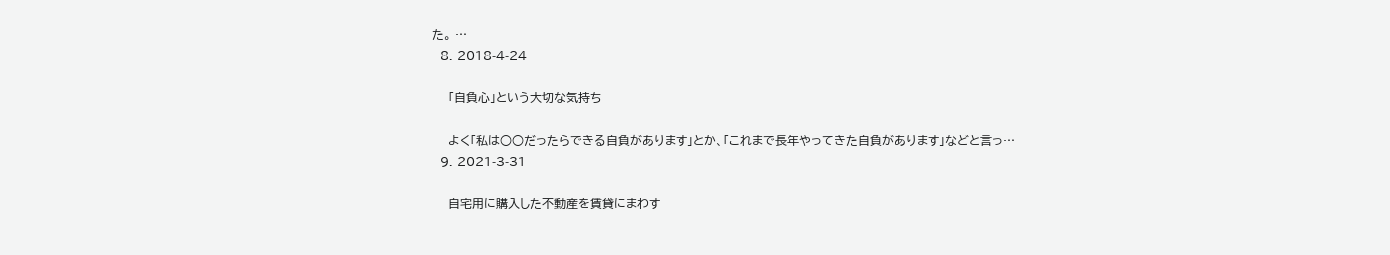た。 …
  8. 2018-4-24

    「自負心」という大切な気持ち

    よく「私は○○だったらできる自負があります」とか、「これまで長年やってきた自負があります」などと言っ…
  9. 2021-3-31

    自宅用に購入した不動産を賃貸にまわす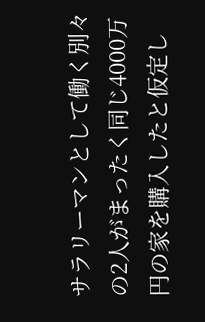サラリーマンとして働く別々の2人がまったく同じ4000万円の家を購入したと仮定し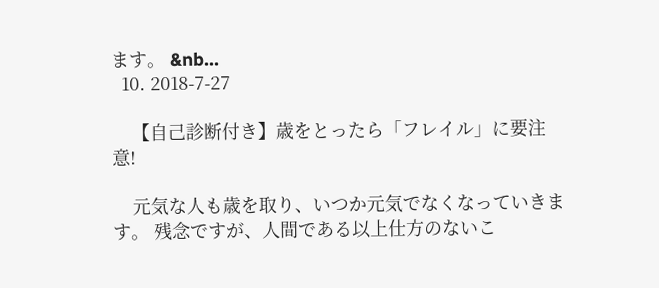ます。 &nb…
  10. 2018-7-27

    【自己診断付き】歳をとったら「フレイル」に要注意!

    元気な人も歳を取り、いつか元気でなくなっていきます。 残念ですが、人間である以上仕方のないこ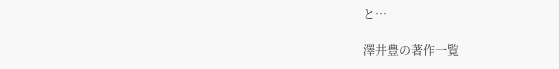と…

澤井豊の著作一覧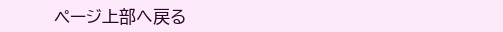ページ上部へ戻る